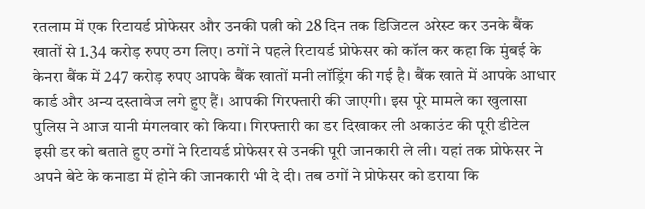रतलाम में एक रिटायर्ड प्रोफेसर और उनकी पत्नी को 28 दिन तक डिजिटल अरेस्ट कर उनके बैंक खातों से 1.34 करोड़ रुपए ठग लिए। ठगों ने पहले रिटायर्ड प्रोफेसर को कॉल कर कहा कि मुंबई के केनरा बैंक में 247 करोड़ रुपए आपके बैंक खातों मनी लॉड्रिंग की गई है। बैंक खाते में आपके आधार कार्ड और अन्य दस्तावेज लगे हुए हैं। आपकी गिरफ्तारी की जाएगी। इस पूरे मामले का खुलासा पुलिस ने आज यानी मंगलवार को किया। गिरफ्तारी का डर दिखाकर ली अकाउंट की पूरी डीटेल
इसी डर को बताते हुए ठगों ने रिटायर्ड प्रोफेसर से उनकी पूरी जानकारी ले ली। यहां तक प्रोफेसर ने अपने बेटे के कनाडा में होने की जानकारी भी दे दी। तब ठगों ने प्रोफेसर को डराया कि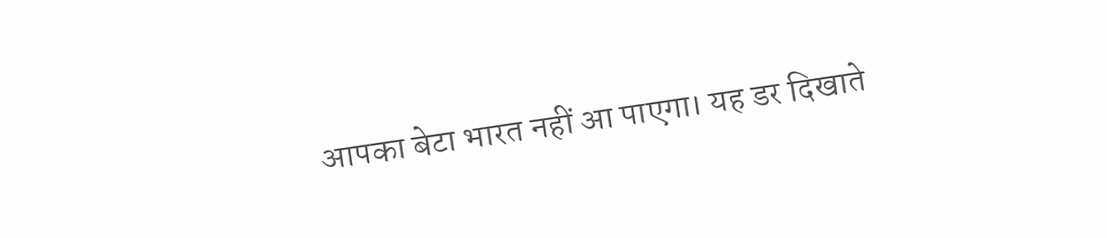आपका बेटा भारत नहीं आ पाएगा। यह डर दिखाते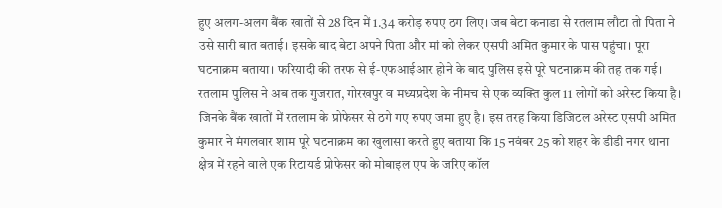हुए अलग-अलग बैंक खातों से 28 दिन में 1.34 करोड़ रुपए ठग लिए। जब बेटा कनाडा से रतलाम लौटा तो पिता ने उसे सारी बात बताई। इसके बाद बेटा अपने पिता और मां को लेकर एसपी अमित कुमार के पास पहुंचा। पूरा घटनाक्रम बताया। फरियादी की तरफ से ई-एफआईआर होने के बाद पुलिस इसे पूरे घटनाक्रम की तह तक गई। रतलाम पुलिस ने अब तक गुजरात, गोरखपुर व मध्यप्रदेश के नीमच से एक व्यक्ति कुल 11 लोगों को अरेस्ट किया है। जिनके बैंक खातों में रतलाम के प्रोफेसर से ठगे गए रुपए जमा हुए है। इस तरह किया डिजिटल अरेस्ट एसपी अमित कुमार ने मंगलवार शाम पूरे घटनाक्रम का खुलासा करते हुए बताया कि 15 नवंबर 25 को शहर के डीडी नगर थाना क्षेत्र में रहने वाले एक रिटायर्ड प्रोफेसर को मोबाइल एप के जरिए कॉल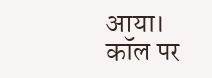आया। कॉल पर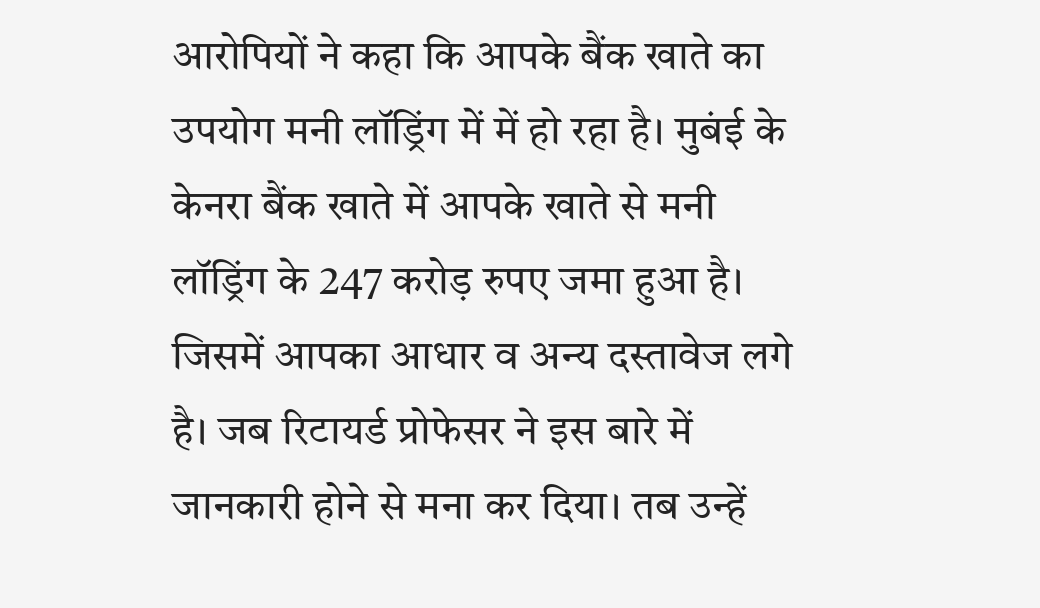आरोपियों ने कहा कि आपके बैंक खाते का उपयोग मनी लॉड्रिंग में में हो रहा है। मुबंई के केनरा बैंक खाते में आपके खाते से मनी लॉड्रिंग के 247 करोड़ रुपए जमा हुआ है। जिसमें आपका आधार व अन्य दस्तावेज लगे है। जब रिटायर्ड प्रोफेसर ने इस बारे में जानकारी होने से मना कर दिया। तब उन्हें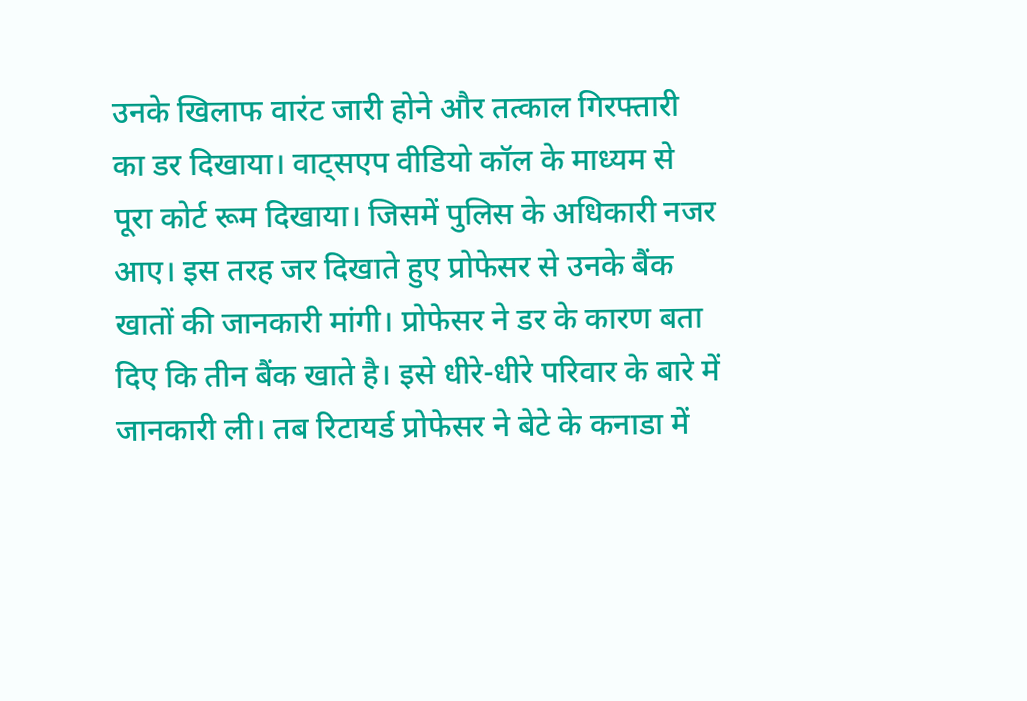उनके खिलाफ वारंट जारी होने और तत्काल गिरफ्तारी का डर दिखाया। वाट्सएप वीडियो कॉल के माध्यम से पूरा कोर्ट रूम दिखाया। जिसमें पुलिस के अधिकारी नजर आए। इस तरह जर दिखाते हुए प्रोफेसर से उनके बैंक खातों की जानकारी मांगी। प्रोफेसर ने डर के कारण बता दिए कि तीन बैंक खाते है। इसे धीरे-धीरे परिवार के बारे में जानकारी ली। तब रिटायर्ड प्रोफेसर ने बेटे के कनाडा में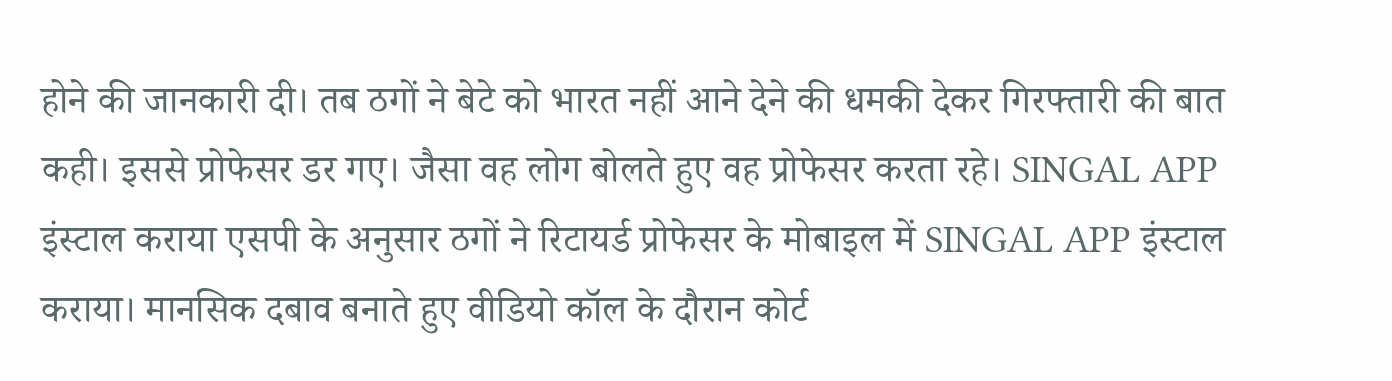होने की जानकारी दी। तब ठगों ने बेटे को भारत नहीं आने देने की धमकी देकर गिरफ्तारी की बात कही। इससे प्रोफेसर डर गए। जैसा वह लोग बोलते हुए वह प्रोफेसर करता रहे। SINGAL APP इंस्टाल कराया एसपी के अनुसार ठगों ने रिटायर्ड प्रोफेसर के मोबाइल में SINGAL APP इंस्टाल कराया। मानसिक दबाव बनाते हुए वीडियो कॉल के दौरान कोर्ट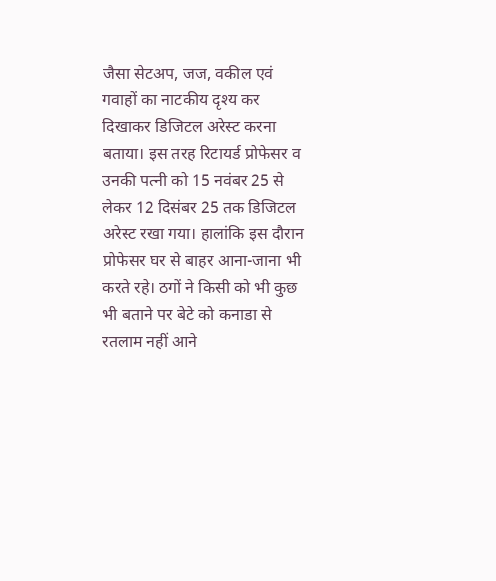जैसा सेटअप, जज, वकील एवं गवाहों का नाटकीय दृश्य कर दिखाकर डिजिटल अरेस्ट करना बताया। इस तरह रिटायर्ड प्रोफेसर व उनकी पत्नी को 15 नवंबर 25 से लेकर 12 दिसंबर 25 तक डिजिटल अरेस्ट रखा गया। हालांकि इस दौरान प्रोफेसर घर से बाहर आना-जाना भी करते रहे। ठगों ने किसी को भी कुछ भी बताने पर बेटे को कनाडा से रतलाम नहीं आने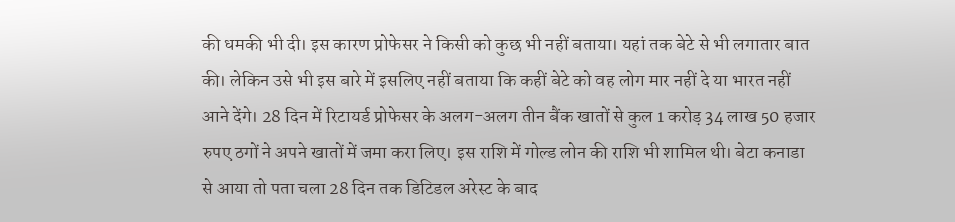की धमकी भी दी। इस कारण प्रोफेसर ने किसी को कुछ भी नहीं बताया। यहां तक बेटे से भी लगातार बात की। लेकिन उसे भी इस बारे में इसलिए नहीं बताया कि कहीं बेटे को वह लोग मार नहीं दे या भारत नहीं आने देंगे। 28 दिन में रिटायर्ड प्रोफेसर के अलग-अलग तीन बैंक खातों से कुल 1 करोड़ 34 लाख 50 हजार रुपए ठगों ने अपने खातों में जमा करा लिए। इस राशि में गोल्ड लोन की राशि भी शामिल थी। बेटा कनाडा से आया तो पता चला 28 दिन तक डिटिडल अरेस्ट के बाद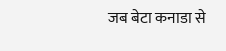जब बेटा कनाडा से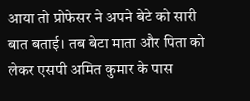आया तो प्रोफेसर ने अपने बेटे को सारी बात बताई। तब बेटा माता और पिता को लेकर एसपी अमित कुमार के पास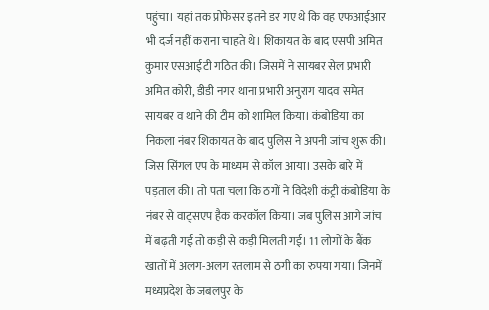पहुंचा। यहां तक प्रोफेसर इतने डर गए थे कि वह एफआईआर भी दर्ज नहीं कराना चाहते थे। शिकायत के बाद एसपी अमित कुमार एसआईटी गठित की। जिसमें ने सायबर सेल प्रभारी अमित कोरी, डीडी नगर थाना प्रभारी अनुराग यादव समेत सायबर व थाने की टीम को शामिल किया। कंबोडिया का निकला नंबर शिकायत के बाद पुलिस ने अपनी जांच शुरू की। जिस सिंगल एप के माध्यम से कॉल आया। उसके बारे में पड़ताल की। तो पता चला कि ठगों ने विदेशी कंट्री कंबोडिया के नंबर से वाट्सएप हैक करकॉल किया। जब पुलिस आगे जांच में बढ़ती गई तो कड़ी से कड़ी मिलती गई। 11 लोगों के बैंक खातों में अलग-अलग रतलाम से ठगी का रुपया गया। जिनमें मध्यप्रदेश के जबलपुर के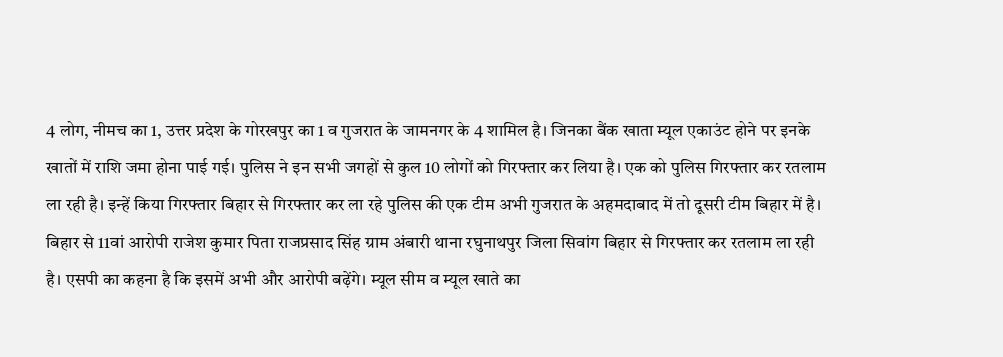4 लोग, नीमच का 1, उत्तर प्रदेश के गोरखपुर का 1 व गुजरात के जामनगर के 4 शामिल है। जिनका बैंक खाता म्यूल एकाउंट होने पर इनके खातों में राशि जमा होना पाई गई। पुलिस ने इन सभी जगहों से कुल 10 लोगों को गिरफ्तार कर लिया है। एक को पुलिस गिरफ्तार कर रतलाम ला रही है। इन्हें किया गिरफ्तार बिहार से गिरफ्तार कर ला रहे पुलिस की एक टीम अभी गुजरात के अहमदाबाद में तो दूसरी टीम बिहार में है। बिहार से 11वां आरोपी राजेश कुमार पिता राजप्रसाद सिंह ग्राम अंबारी थाना रघुनाथपुर जिला सिवांग बिहार से गिरफ्तार कर रतलाम ला रही है। एसपी का कहना है कि इसमें अभी और आरोपी बढ़ेंगे। म्यूल सीम व म्यूल खाते का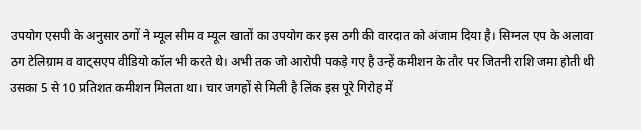उपयोग एसपी के अनुसार ठगों ने म्यूल सीम व म्यूल खातों का उपयोग कर इस ठगी की वारदात को अंजाम दिया है। सिग्नल एप के अलावा ठग टेलिग्राम व वाट्सएप वीडियो कॉल भी करते थे। अभी तक जो आरोपी पकड़े गए है उन्हें कमीशन के तौर पर जितनी राशि जमा होती थी उसका 5 से 10 प्रतिशत कमीशन मिलता था। चार जगहों से मिली है लिंक इस पूरे गिरोह में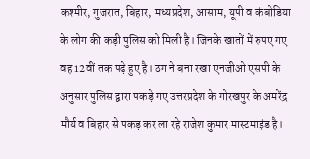कश्मीर, गुजरात, बिहार, मध्यप्रदेश, आसाम, यूपी व कंबोडिया के लोग की कड़ी पुलिस को मिली है। जिनके खातों में रुपए गए वह 12वीं तक पढ़े हुए है। ठग ने बना रखा एनजीओ एसपी के अनुसार पुलिस द्वारा पकड़े गए उत्तरप्रदेश के गोरखपुर के अमरेंद्र मौर्य व बिहार से पकड़ कर ला रहे राजेश कुमार मास्टमाइंड है।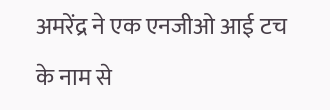अमरेंद्र ने एक एनजीओ आई टच के नाम से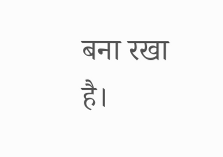बना रखा है।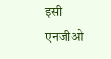इसी एनजीओ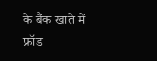के बैंक खाते में फ्रॉड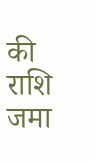की राशि जमा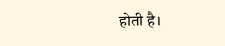होती है।